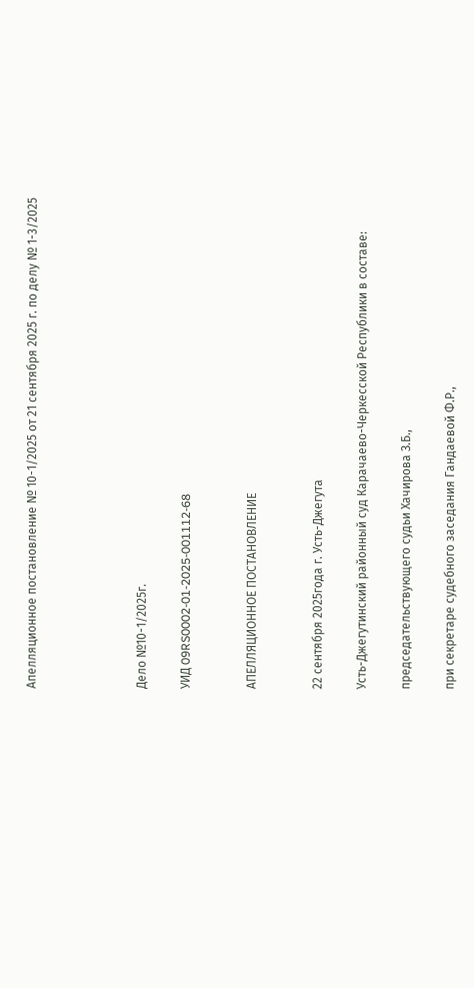Апелляционное постановление № 10-1/2025 от 21 сентября 2025 г. по делу № 1-3/2025




Дело №10-1/2025г.

УИД 09RS0002-01-2025-001112-68


АПЕЛЛЯЦИОННОЕ ПОСТАНОВЛЕНИЕ


22 сентября 2025года г. Усть-Джегута

Усть-Джегутинский районный суд Карачаево-Черкесской Республики в составе:

председательствующего судьи Хачирова З.Б.,

при секретаре судебного заседания Гандаевой Ф.Р.,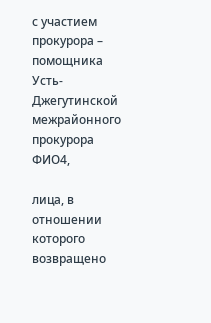с участием прокурора – помощника Усть-Джегутинской межрайонного прокурора ФИО4,

лица, в отношении которого возвращено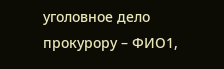уголовное дело прокурору – ФИО1,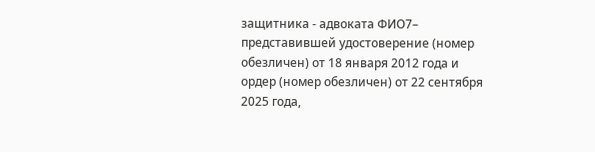защитника - адвоката ФИО7– представившей удостоверение (номер обезличен) от 18 января 2012 года и ордер (номер обезличен) от 22 сентября 2025 года,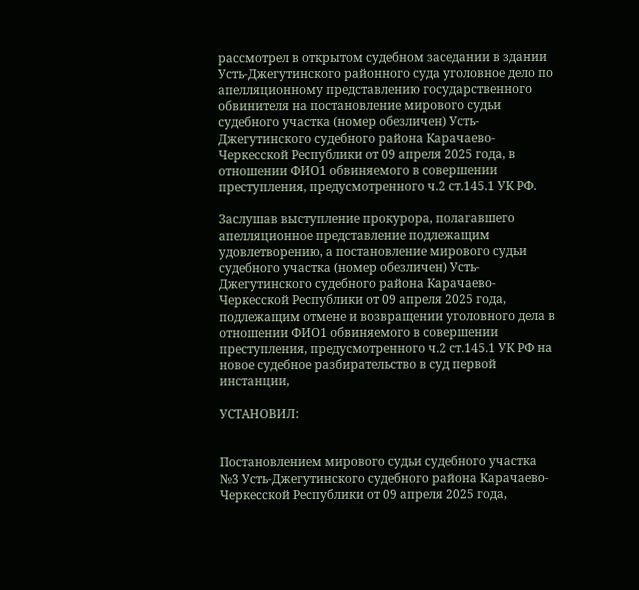рассмотрел в открытом судебном заседании в здании Усть-Джегутинского районного суда уголовное дело по апелляционному представлению государственного обвинителя на постановление мирового судьи судебного участка (номер обезличен) Усть-Джегутинского судебного района Карачаево-Черкесской Республики от 09 апреля 2025 года, в отношении ФИО1 обвиняемого в совершении преступления, предусмотренного ч.2 ст.145.1 УК РФ.

Заслушав выступление прокурора, полагавшего апелляционное представление подлежащим удовлетворению, а постановление мирового судьи судебного участка (номер обезличен) Усть-Джегутинского судебного района Карачаево-Черкесской Республики от 09 апреля 2025 года, подлежащим отмене и возвращении уголовного дела в отношении ФИО1 обвиняемого в совершении преступления, предусмотренного ч.2 ст.145.1 УК РФ на новое судебное разбирательство в суд первой инстанции,

УСТАНОВИЛ:


Постановлением мирового судьи судебного участка №3 Усть-Джегутинского судебного района Карачаево-Черкесской Республики от 09 апреля 2025 года,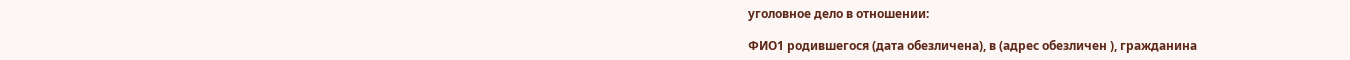уголовное дело в отношении:

ФИО1 родившегося (дата обезличена), в (адрес обезличен ), гражданина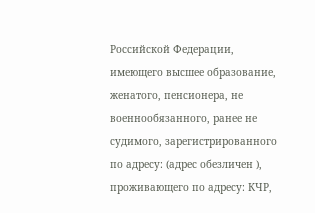Российской Федерации, имеющего высшее образование, женатого, пенсионера, не военнообязанного, ранее не судимого, зарегистрированного по адресу: (адрес обезличен ), проживающего по адресу: КЧР,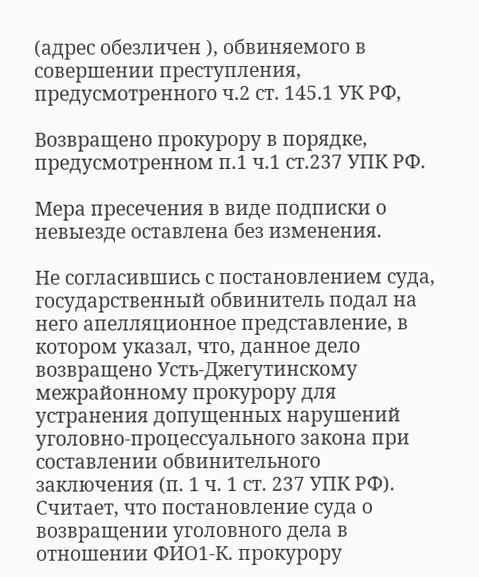(адрес обезличен ), обвиняемого в совершении преступления, предусмотренного ч.2 ст. 145.1 УК РФ,

Возвращено прокурору в порядке, предусмотренном п.1 ч.1 ст.237 УПК РФ.

Мера пресечения в виде подписки о невыезде оставлена без изменения.

Не согласившись с постановлением суда, государственный обвинитель подал на него апелляционное представление, в котором указал, что, данное дело возвращено Усть-Джегутинскому межрайонному прокурору для устранения допущенных нарушений уголовно-процессуального закона при составлении обвинительного заключения (п. 1 ч. 1 ст. 237 УПК РФ). Считает, что постановление суда о возвращении уголовного дела в отношении ФИО1-К. прокурору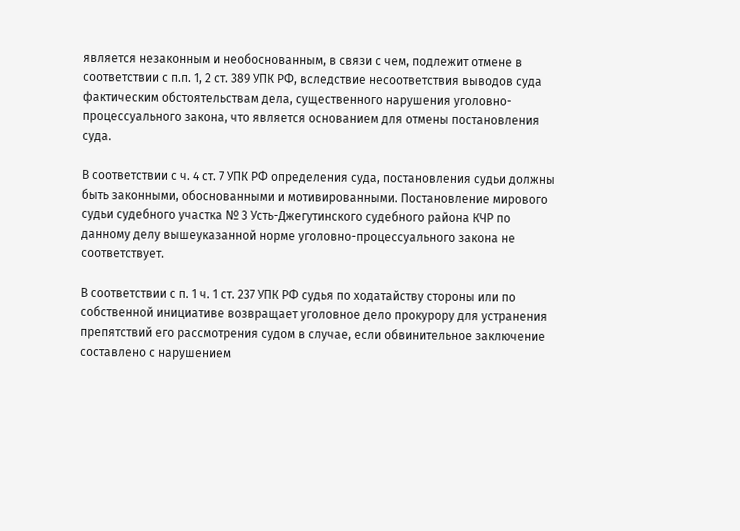является незаконным и необоснованным, в связи с чем, подлежит отмене в соответствии с п.п. 1, 2 ст. 389 УПК РФ, вследствие несоответствия выводов суда фактическим обстоятельствам дела, существенного нарушения уголовно-процессуального закона, что является основанием для отмены постановления суда.

В соответствии с ч. 4 ст. 7 УПК РФ определения суда, постановления судьи должны быть законными, обоснованными и мотивированными. Постановление мирового судьи судебного участка № 3 Усть-Джегутинского судебного района КЧР по данному делу вышеуказанной норме уголовно-процессуального закона не соответствует.

В соответствии с п. 1 ч. 1 ст. 237 УПК РФ судья по ходатайству стороны или по собственной инициативе возвращает уголовное дело прокурору для устранения препятствий его рассмотрения судом в случае, если обвинительное заключение составлено с нарушением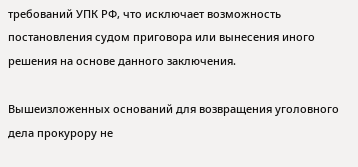требований УПК РФ, что исключает возможность постановления судом приговора или вынесения иного решения на основе данного заключения.

Вышеизложенных оснований для возвращения уголовного дела прокурору не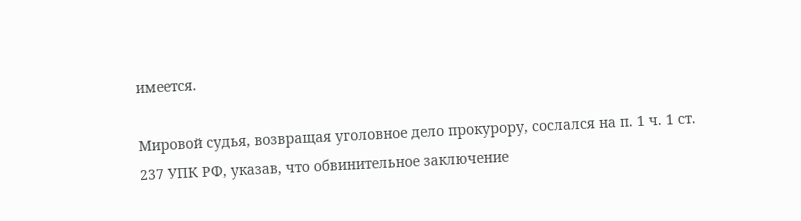имеется.

Мировой судья, возвращая уголовное дело прокурору, сослался на п. 1 ч. 1 ст. 237 УПК РФ, указав, что обвинительное заключение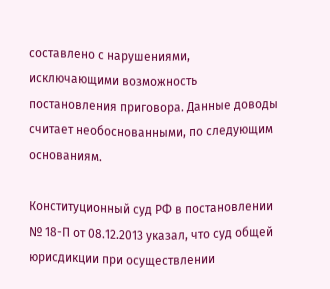составлено с нарушениями, исключающими возможность постановления приговора. Данные доводы считает необоснованными, по следующим основаниям.

Конституционный суд РФ в постановлении № 18-П от 08.12.2013 указал, что суд общей юрисдикции при осуществлении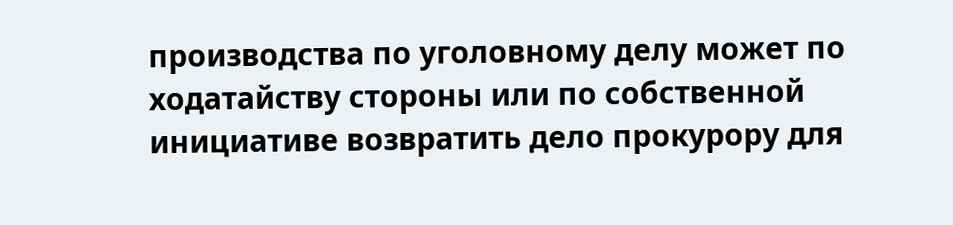производства по уголовному делу может по ходатайству стороны или по собственной инициативе возвратить дело прокурору для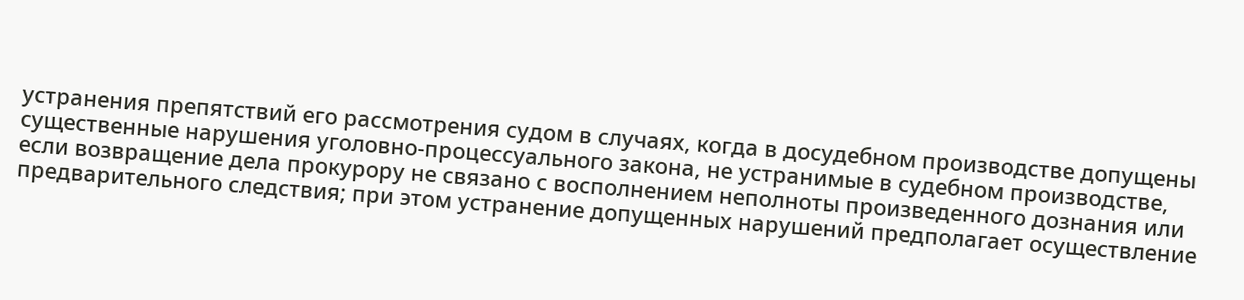устранения препятствий его рассмотрения судом в случаях, когда в досудебном производстве допущены существенные нарушения уголовно-процессуального закона, не устранимые в судебном производстве, если возвращение дела прокурору не связано с восполнением неполноты произведенного дознания или предварительного следствия; при этом устранение допущенных нарушений предполагает осуществление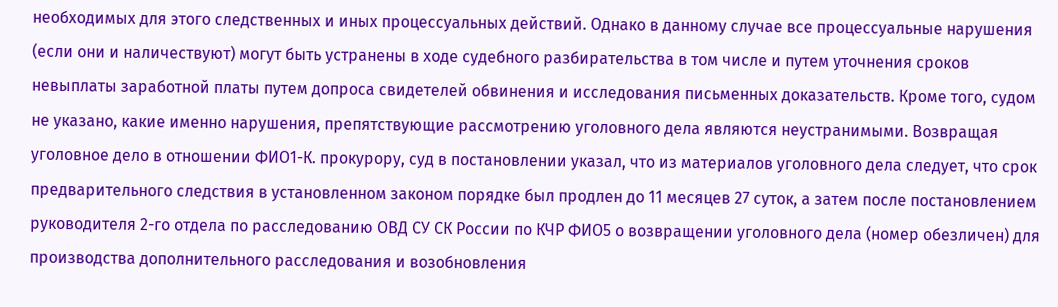необходимых для этого следственных и иных процессуальных действий. Однако в данному случае все процессуальные нарушения (если они и наличествуют) могут быть устранены в ходе судебного разбирательства в том числе и путем уточнения сроков невыплаты заработной платы путем допроса свидетелей обвинения и исследования письменных доказательств. Кроме того, судом не указано, какие именно нарушения, препятствующие рассмотрению уголовного дела являются неустранимыми. Возвращая уголовное дело в отношении ФИО1-К. прокурору, суд в постановлении указал, что из материалов уголовного дела следует, что срок предварительного следствия в установленном законом порядке был продлен до 11 месяцев 27 суток, а затем после постановлением руководителя 2-го отдела по расследованию ОВД СУ СК России по КЧР ФИО5 о возвращении уголовного дела (номер обезличен) для производства дополнительного расследования и возобновления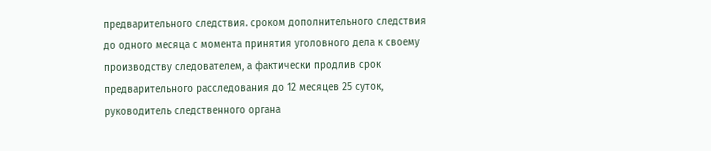предварительного следствия. сроком дополнительного следствия до одного месяца с момента принятия уголовного дела к своему производству следователем, а фактически продлив срок предварительного расследования до 12 месяцев 25 суток, руководитель следственного органа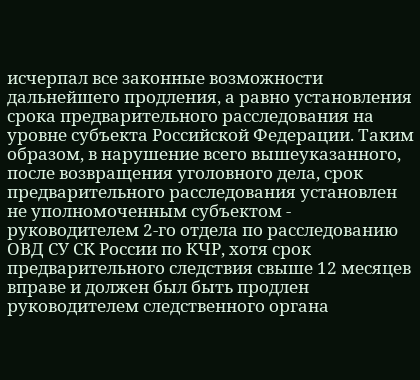исчерпал все законные возможности дальнейшего продления, а равно установления срока предварительного расследования на уровне субъекта Российской Федерации. Таким образом, в нарушение всего вышеуказанного, после возвращения уголовного дела, срок предварительного расследования установлен не уполномоченным субъектом - руководителем 2-го отдела по расследованию ОВД СУ СК России по КЧР, хотя срок предварительного следствия свыше 12 месяцев вправе и должен был быть продлен руководителем следственного органа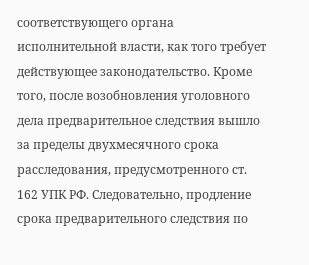соответствующего органа исполнительной власти, как того требует действующее законодательство. Кроме того, после возобновления уголовного дела предварительное следствия вышло за пределы двухмесячного срока расследования, предусмотренного ст. 162 УПК РФ. Следовательно, продление срока предварительного следствия по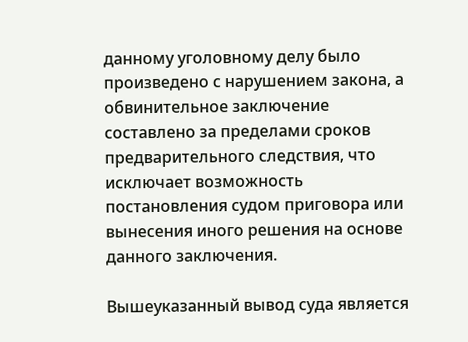данному уголовному делу было произведено с нарушением закона, а обвинительное заключение составлено за пределами сроков предварительного следствия, что исключает возможность постановления судом приговора или вынесения иного решения на основе данного заключения.

Вышеуказанный вывод суда является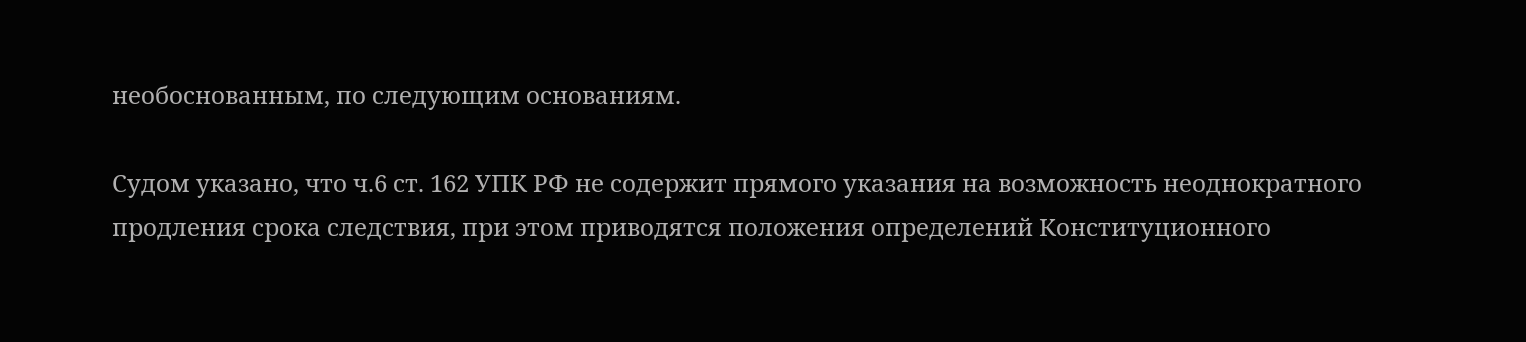необоснованным, по следующим основаниям.

Судом указано, что ч.6 ст. 162 УПК РФ не содержит прямого указания на возможность неоднократного продления срока следствия, при этом приводятся положения определений Конституционного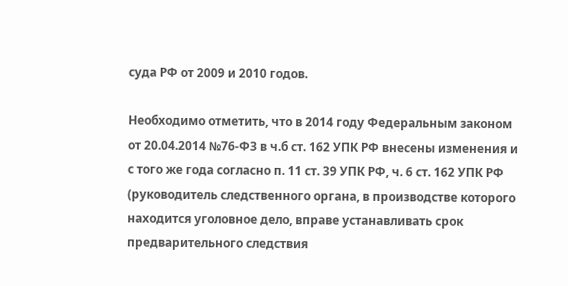суда РФ от 2009 и 2010 годов.

Необходимо отметить, что в 2014 году Федеральным законом от 20.04.2014 №76-ФЗ в ч.б ст. 162 УПК РФ внесены изменения и с того же года согласно п. 11 ст. 39 УПК РФ, ч. 6 ст. 162 УПК РФ (руководитель следственного органа, в производстве которого находится уголовное дело, вправе устанавливать срок предварительного следствия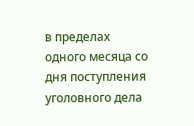в пределах одного месяца со дня поступления уголовного дела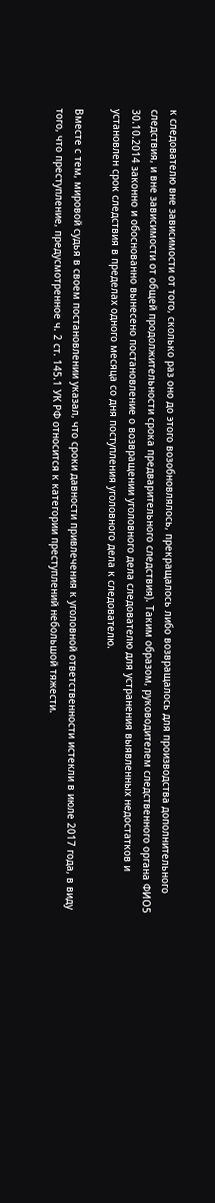к следователю вне зависимости от того, сколько раз оно до этого возобновлялось, прекращалось либо возвращалось для производства дополнительного следствия, и вне зависимости от общей продолжительности срока предварительного следствия). Таким образом, руководителем следственного органа ФИО5 30.10.2014 законно и обоснованно вынесено постановление о возвращении уголовного дела следователю для устранения выявленных недостатков и установлен срок следствия в пределах одного месяца со дня поступления уголовного дела к следователю.

Вместе с тем, мировой судья в своем постановлении указал, что сроки давности привлечения к уголовной ответственности истекли в июле 2017 года, в виду того, что преступление, предусмотренное ч. 2 ст. 145.1 УК РФ относится к категории преступлений небольшой тяжести.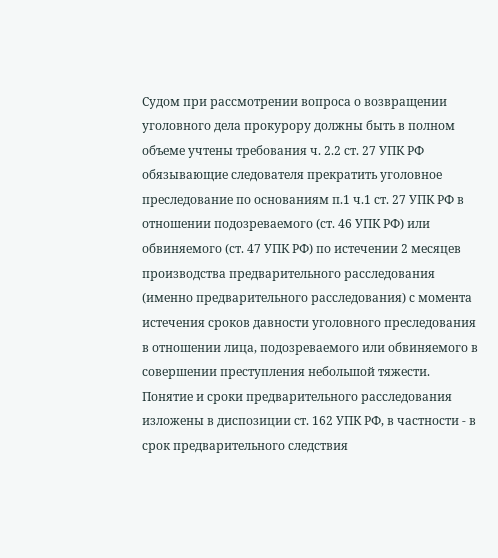Судом при рассмотрении вопроса о возвращении уголовного дела прокурору должны быть в полном объеме учтены требования ч. 2.2 ст. 27 УПК РФ обязывающие следователя прекратить уголовное преследование по основаниям п.1 ч.1 ст. 27 УПК РФ в отношении подозреваемого (ст. 46 УПК РФ) или обвиняемого (ст. 47 УПК РФ) по истечении 2 месяцев производства предварительного расследования (именно предварительного расследования) с момента истечения сроков давности уголовного преследования в отношении лица, подозреваемого или обвиняемого в совершении преступления небольшой тяжести. Понятие и сроки предварительного расследования изложены в диспозиции ст. 162 УПК РФ, в частности - в срок предварительного следствия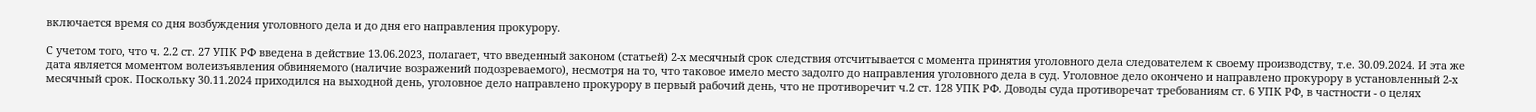включается время со дня возбуждения уголовного дела и до дня его направления прокурору.

С учетом того, что ч. 2.2 ст. 27 УПК РФ введена в действие 13.06.2023, полагает, что введенный законом (статьей) 2-х месячный срок следствия отсчитывается с момента принятия уголовного дела следователем к своему производству, т.е. 30.09.2024. И эта же дата является моментом волеизъявления обвиняемого (наличие возражений подозреваемого), несмотря на то, что таковое имело место задолго до направления уголовного дела в суд. Уголовное дело окончено и направлено прокурору в установленный 2-х месячный срок. Поскольку 30.11.2024 приходился на выходной день, уголовное дело направлено прокурору в первый рабочий день, что не противоречит ч.2 ст. 128 УПК РФ. Доводы суда противоречат требованиям ст. 6 УПК РФ, в частности - о целях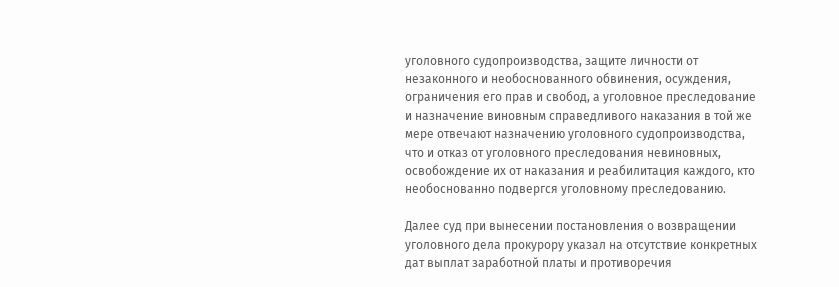уголовного судопроизводства, защите личности от незаконного и необоснованного обвинения, осуждения, ограничения его прав и свобод, а уголовное преследование и назначение виновным справедливого наказания в той же мере отвечают назначению уголовного судопроизводства, что и отказ от уголовного преследования невиновных, освобождение их от наказания и реабилитация каждого, кто необоснованно подвергся уголовному преследованию.

Далее суд при вынесении постановления о возвращении уголовного дела прокурору указал на отсутствие конкретных дат выплат заработной платы и противоречия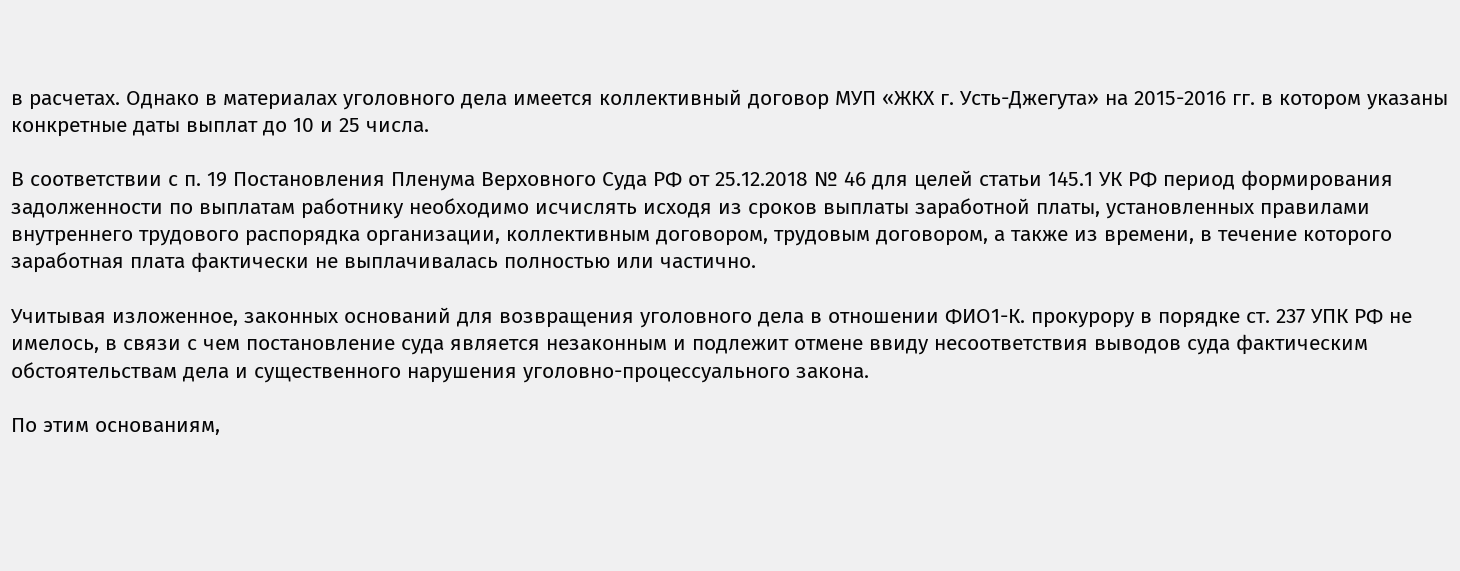в расчетах. Однако в материалах уголовного дела имеется коллективный договор МУП «ЖКХ г. Усть-Джегута» на 2015-2016 гг. в котором указаны конкретные даты выплат до 10 и 25 числа.

В соответствии с п. 19 Постановления Пленума Верховного Суда РФ от 25.12.2018 № 46 для целей статьи 145.1 УК РФ период формирования задолженности по выплатам работнику необходимо исчислять исходя из сроков выплаты заработной платы, установленных правилами внутреннего трудового распорядка организации, коллективным договором, трудовым договором, а также из времени, в течение которого заработная плата фактически не выплачивалась полностью или частично.

Учитывая изложенное, законных оснований для возвращения уголовного дела в отношении ФИО1-К. прокурору в порядке ст. 237 УПК РФ не имелось, в связи с чем постановление суда является незаконным и подлежит отмене ввиду несоответствия выводов суда фактическим обстоятельствам дела и существенного нарушения уголовно-процессуального закона.

По этим основаниям,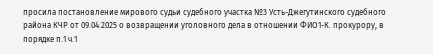просила постановление мирового судьи судебного участка №3 Усть-Джегутинского судебного района КЧР от 09.04.2025 о возвращении уголовного дела в отношении ФИО1-К. прокурору, в порядке п.1 ч.1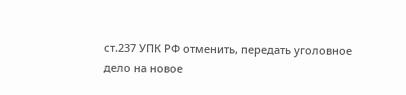ст.237 УПК РФ отменить, передать уголовное дело на новое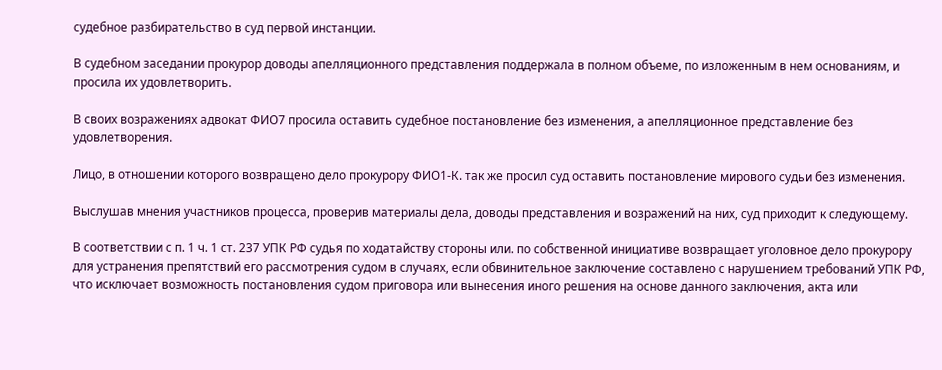судебное разбирательство в суд первой инстанции.

В судебном заседании прокурор доводы апелляционного представления поддержала в полном объеме, по изложенным в нем основаниям, и просила их удовлетворить.

В своих возражениях адвокат ФИО7 просила оставить судебное постановление без изменения, а апелляционное представление без удовлетворения.

Лицо, в отношении которого возвращено дело прокурору ФИО1-К. так же просил суд оставить постановление мирового судьи без изменения.

Выслушав мнения участников процесса, проверив материалы дела, доводы представления и возражений на них, суд приходит к следующему.

В соответствии с п. 1 ч. 1 ст. 237 УПК РФ судья по ходатайству стороны или. по собственной инициативе возвращает уголовное дело прокурору для устранения препятствий его рассмотрения судом в случаях, если обвинительное заключение составлено с нарушением требований УПК РФ, что исключает возможность постановления судом приговора или вынесения иного решения на основе данного заключения, акта или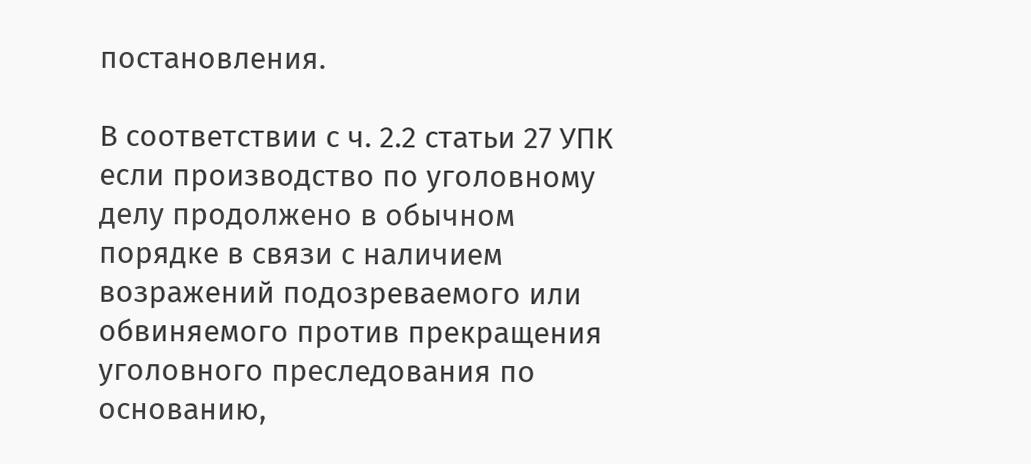постановления.

В соответствии с ч. 2.2 статьи 27 УПК если производство по уголовному делу продолжено в обычном порядке в связи с наличием возражений подозреваемого или обвиняемого против прекращения уголовного преследования по основанию,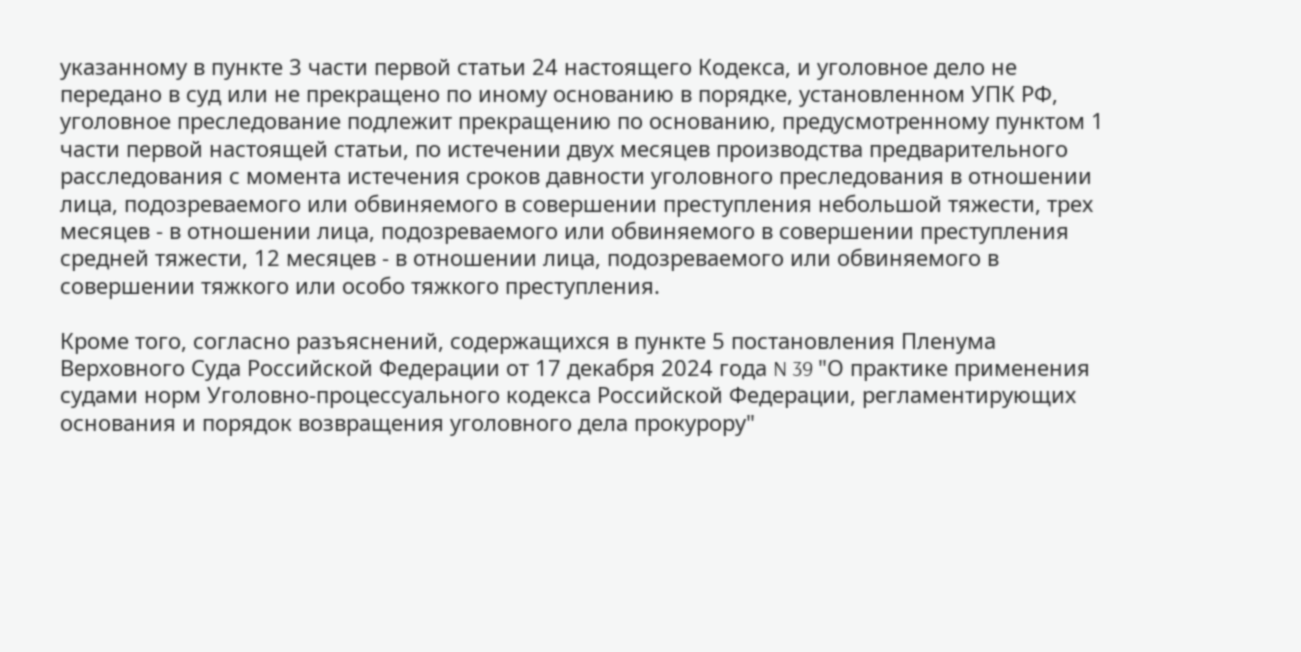указанному в пункте 3 части первой статьи 24 настоящего Кодекса, и уголовное дело не передано в суд или не прекращено по иному основанию в порядке, установленном УПК РФ, уголовное преследование подлежит прекращению по основанию, предусмотренному пунктом 1 части первой настоящей статьи, по истечении двух месяцев производства предварительного расследования с момента истечения сроков давности уголовного преследования в отношении лица, подозреваемого или обвиняемого в совершении преступления небольшой тяжести, трех месяцев - в отношении лица, подозреваемого или обвиняемого в совершении преступления средней тяжести, 12 месяцев - в отношении лица, подозреваемого или обвиняемого в совершении тяжкого или особо тяжкого преступления.

Кроме того, согласно разъяснений, содержащихся в пункте 5 постановления Пленума Верховного Суда Российской Федерации от 17 декабря 2024 года N 39 "О практике применения судами норм Уголовно-процессуального кодекса Российской Федерации, регламентирующих основания и порядок возвращения уголовного дела прокурору"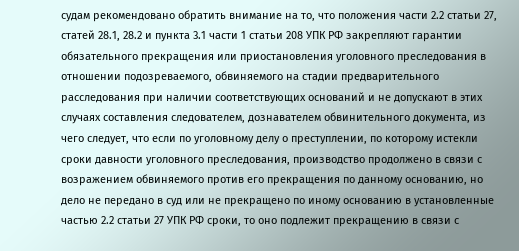судам рекомендовано обратить внимание на то, что положения части 2.2 статьи 27, статей 28.1, 28.2 и пункта 3.1 части 1 статьи 208 УПК РФ закрепляют гарантии обязательного прекращения или приостановления уголовного преследования в отношении подозреваемого, обвиняемого на стадии предварительного расследования при наличии соответствующих оснований и не допускают в этих случаях составления следователем, дознавателем обвинительного документа, из чего следует, что если по уголовному делу о преступлении, по которому истекли сроки давности уголовного преследования, производство продолжено в связи с возражением обвиняемого против его прекращения по данному основанию, но дело не передано в суд или не прекращено по иному основанию в установленные частью 2.2 статьи 27 УПК РФ сроки, то оно подлежит прекращению в связи с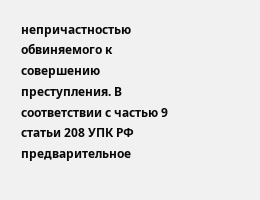непричастностью обвиняемого к совершению преступления. В соответствии с частью 9 статьи 208 УПК РФ предварительное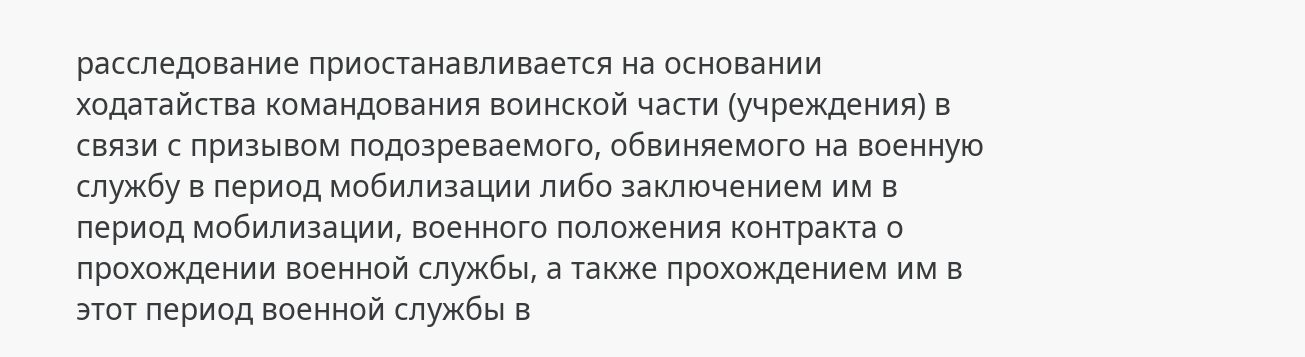расследование приостанавливается на основании ходатайства командования воинской части (учреждения) в связи с призывом подозреваемого, обвиняемого на военную службу в период мобилизации либо заключением им в период мобилизации, военного положения контракта о прохождении военной службы, а также прохождением им в этот период военной службы в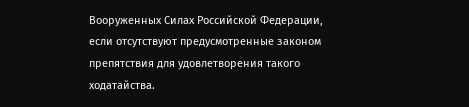Вооруженных Силах Российской Федерации, если отсутствуют предусмотренные законом препятствия для удовлетворения такого ходатайства.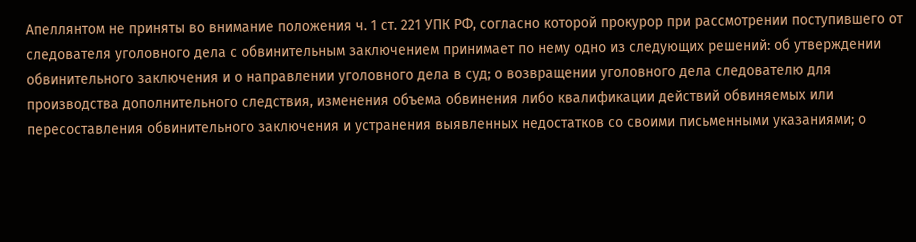Апеллянтом не приняты во внимание положения ч. 1 ст. 221 УПК РФ, согласно которой прокурор при рассмотрении поступившего от следователя уголовного дела с обвинительным заключением принимает по нему одно из следующих решений: об утверждении обвинительного заключения и о направлении уголовного дела в суд; о возвращении уголовного дела следователю для производства дополнительного следствия, изменения объема обвинения либо квалификации действий обвиняемых или пересоставления обвинительного заключения и устранения выявленных недостатков со своими письменными указаниями; о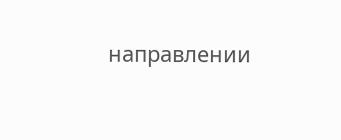направлении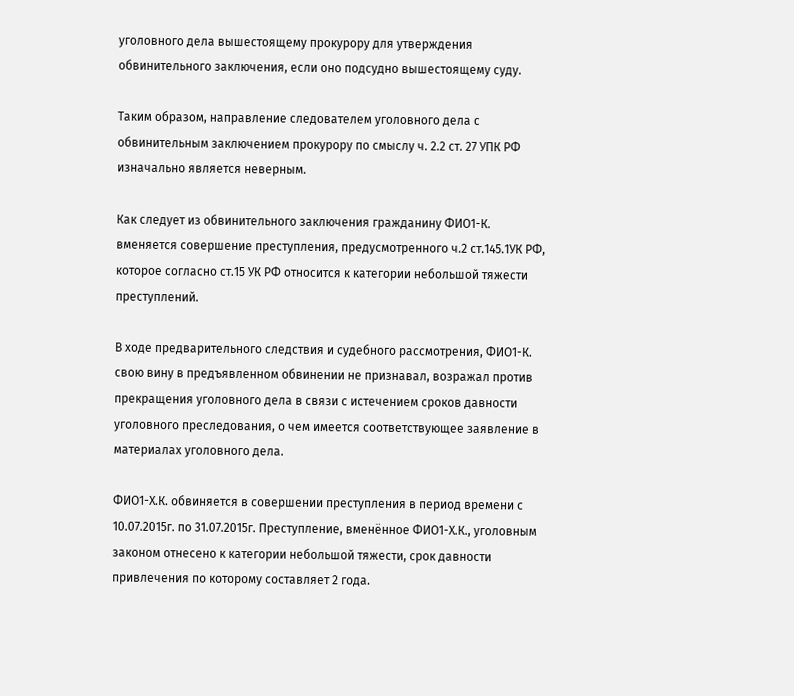уголовного дела вышестоящему прокурору для утверждения обвинительного заключения, если оно подсудно вышестоящему суду.

Таким образом, направление следователем уголовного дела с обвинительным заключением прокурору по смыслу ч. 2.2 ст. 27 УПК РФ изначально является неверным.

Как следует из обвинительного заключения гражданину ФИО1-К. вменяется совершение преступления, предусмотренного ч.2 ст.145.1УК РФ, которое согласно ст.15 УК РФ относится к категории небольшой тяжести преступлений.

В ходе предварительного следствия и судебного рассмотрения, ФИО1-К. свою вину в предъявленном обвинении не признавал, возражал против прекращения уголовного дела в связи с истечением сроков давности уголовного преследования, о чем имеется соответствующее заявление в материалах уголовного дела.

ФИО1-Х.К. обвиняется в совершении преступления в период времени с 10.07.2015г. по 31.07.2015г. Преступление, вменённое ФИО1-Х.К., уголовным законом отнесено к категории небольшой тяжести, срок давности привлечения по которому составляет 2 года.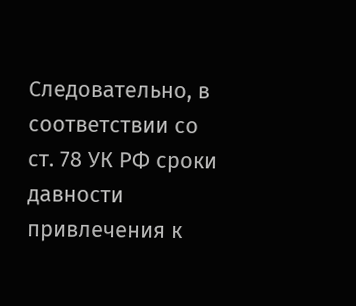Следовательно, в соответствии со ст. 78 УК РФ сроки давности привлечения к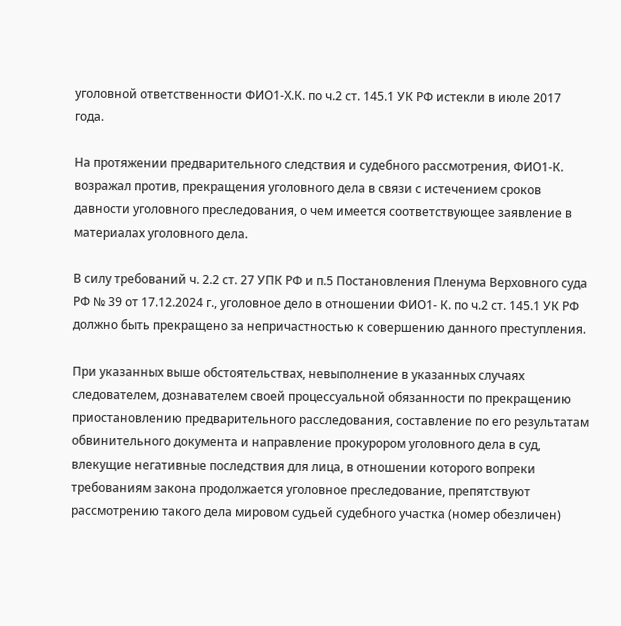уголовной ответственности ФИО1-Х.К. по ч.2 ст. 145.1 УК РФ истекли в июле 2017 года.

На протяжении предварительного следствия и судебного рассмотрения, ФИО1-К. возражал против, прекращения уголовного дела в связи с истечением сроков давности уголовного преследования, о чем имеется соответствующее заявление в материалах уголовного дела.

В силу требований ч. 2.2 ст. 27 УПК РФ и п.5 Постановления Пленума Верховного суда РФ № 39 от 17.12.2024 г., уголовное дело в отношении ФИО1- К. по ч.2 ст. 145.1 УК РФ должно быть прекращено за непричастностью к совершению данного преступления.

При указанных выше обстоятельствах, невыполнение в указанных случаях следователем, дознавателем своей процессуальной обязанности по прекращению приостановлению предварительного расследования, составление по его результатам обвинительного документа и направление прокурором уголовного дела в суд, влекущие негативные последствия для лица, в отношении которого вопреки требованиям закона продолжается уголовное преследование, препятствуют рассмотрению такого дела мировом судьей судебного участка (номер обезличен)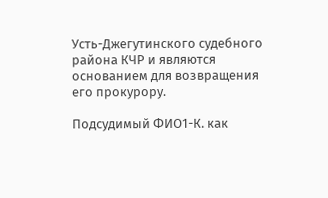Усть-Джегутинского судебного района КЧР и являются основанием для возвращения его прокурору.

Подсудимый ФИО1-К. как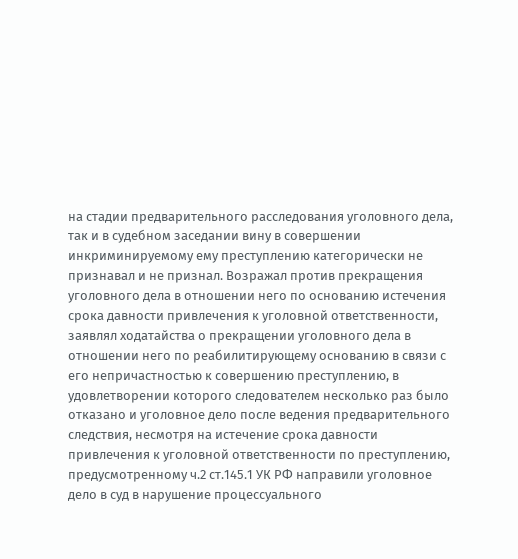на стадии предварительного расследования уголовного дела, так и в судебном заседании вину в совершении инкриминируемому ему преступлению категорически не признавал и не признал. Возражал против прекращения уголовного дела в отношении него по основанию истечения срока давности привлечения к уголовной ответственности, заявлял ходатайства о прекращении уголовного дела в отношении него по реабилитирующему основанию в связи с его непричастностью к совершению преступлению, в удовлетворении которого следователем несколько раз было отказано и уголовное дело после ведения предварительного следствия, несмотря на истечение срока давности привлечения к уголовной ответственности по преступлению, предусмотренному ч.2 ст.145.1 УК РФ направили уголовное дело в суд в нарушение процессуального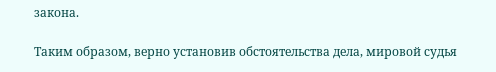закона.

Таким образом, верно установив обстоятельства дела, мировой судья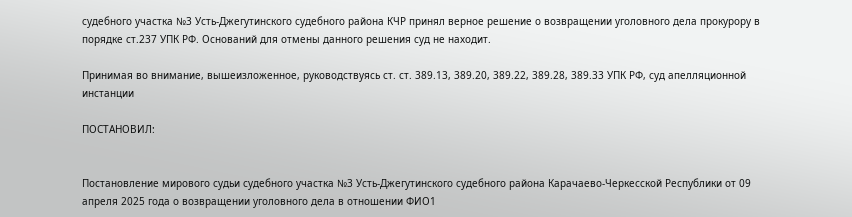судебного участка №3 Усть-Джегутинского судебного района КЧР принял верное решение о возвращении уголовного дела прокурору в порядке ст.237 УПК РФ. Оснований для отмены данного решения суд не находит.

Принимая во внимание, вышеизложенное, руководствуясь ст. ст. 389.13, 389.20, 389.22, 389.28, 389.33 УПК РФ, суд апелляционной инстанции

ПОСТАНОВИЛ:


Постановление мирового судьи судебного участка №3 Усть-Джегутинского судебного района Карачаево-Черкесской Республики от 09 апреля 2025 года о возвращении уголовного дела в отношении ФИО1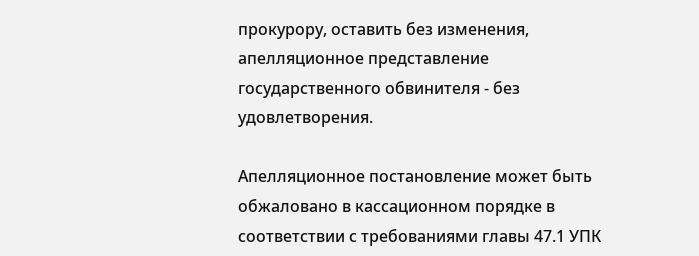прокурору, оставить без изменения, апелляционное представление государственного обвинителя - без удовлетворения.

Апелляционное постановление может быть обжаловано в кассационном порядке в соответствии с требованиями главы 47.1 УПК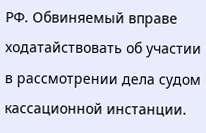РФ. Обвиняемый вправе ходатайствовать об участии в рассмотрении дела судом кассационной инстанции.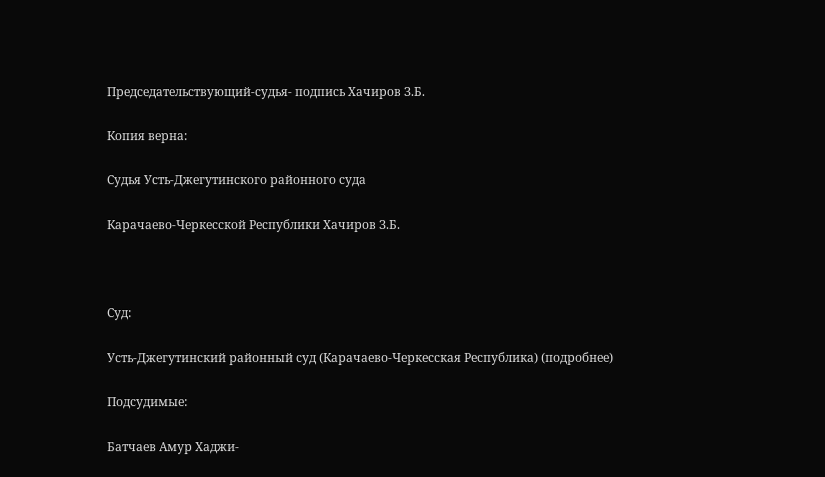Председательствующий-судья- подпись Хачиров З.Б.

Копия верна:

Судья Усть-Джегутинского районного суда

Карачаево-Черкесской Республики Хачиров З.Б.



Суд:

Усть-Джегутинский районный суд (Карачаево-Черкесская Республика) (подробнее)

Подсудимые:

Батчаев Амур Хаджи-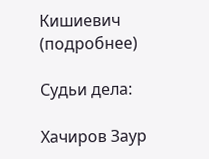Кишиевич (подробнее)

Судьи дела:

Хачиров Заур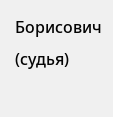Борисович (судья)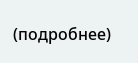(подробнее)